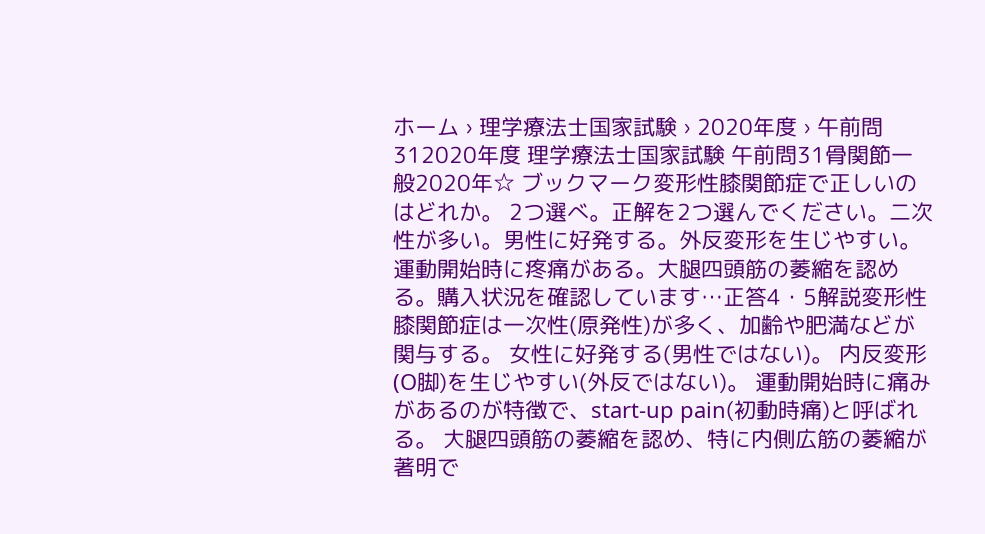ホーム › 理学療法士国家試験 › 2020年度 › 午前問312020年度 理学療法士国家試験 午前問31骨関節一般2020年☆ ブックマーク変形性膝関節症で正しいのはどれか。 2つ選べ。正解を2つ選んでください。二次性が多い。男性に好発する。外反変形を生じやすい。運動開始時に疼痛がある。大腿四頭筋の萎縮を認める。購入状況を確認しています…正答4・5解説変形性膝関節症は一次性(原発性)が多く、加齢や肥満などが関与する。 女性に好発する(男性ではない)。 内反変形(O脚)を生じやすい(外反ではない)。 運動開始時に痛みがあるのが特徴で、start-up pain(初動時痛)と呼ばれる。 大腿四頭筋の萎縮を認め、特に内側広筋の萎縮が著明で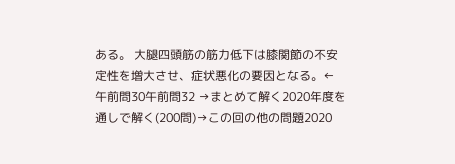ある。 大腿四頭筋の筋力低下は膝関節の不安定性を増大させ、症状悪化の要因となる。← 午前問30午前問32 →まとめて解く2020年度を通しで解く(200問)→この回の他の問題2020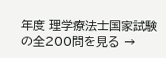年度 理学療法士国家試験 の全200問を見る →